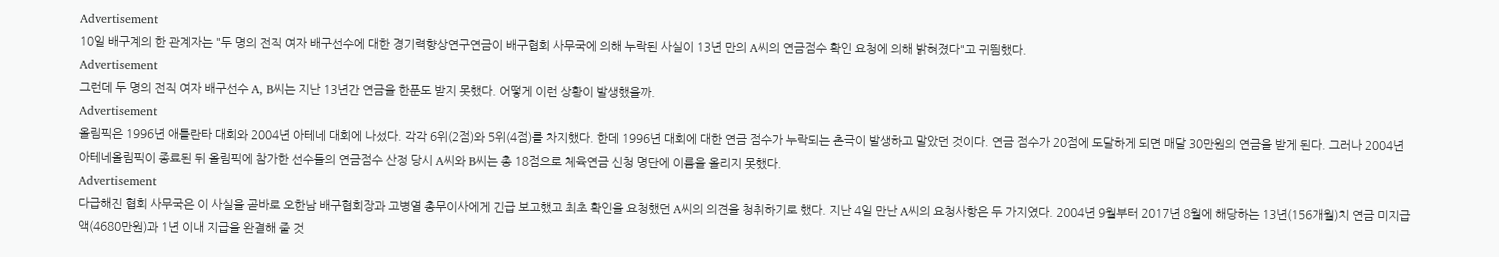Advertisement
10일 배구계의 한 관계자는 "두 명의 전직 여자 배구선수에 대한 경기력향상연구연금이 배구협회 사무국에 의해 누락된 사실이 13년 만의 A씨의 연금점수 확인 요청에 의해 밝혀졌다"고 귀띔했다.
Advertisement
그런데 두 명의 전직 여자 배구선수 A, B씨는 지난 13년간 연금을 한푼도 받지 못했다. 어떻게 이런 상황이 발생했을까.
Advertisement
올림픽은 1996년 애틀란타 대회와 2004년 아테네 대회에 나섰다. 각각 6위(2점)와 5위(4점)를 차지했다. 한데 1996년 대회에 대한 연금 점수가 누락되는 촌극이 발생하고 말았던 것이다. 연금 점수가 20점에 도달하게 되면 매달 30만원의 연금을 받게 된다. 그러나 2004년 아테네올림픽이 종료된 뒤 올림픽에 참가한 선수들의 연금점수 산정 당시 A씨와 B씨는 총 18점으로 체육연금 신청 명단에 이름을 올리지 못했다.
Advertisement
다급해진 협회 사무국은 이 사실을 곧바로 오한남 배구협회장과 고병열 총무이사에게 긴급 보고했고 최초 확인을 요청했던 A씨의 의견을 청취하기로 했다. 지난 4일 만난 A씨의 요청사항은 두 가지였다. 2004년 9월부터 2017년 8월에 해당하는 13년(156개월)치 연금 미지급액(4680만원)과 1년 이내 지급을 완결해 줄 것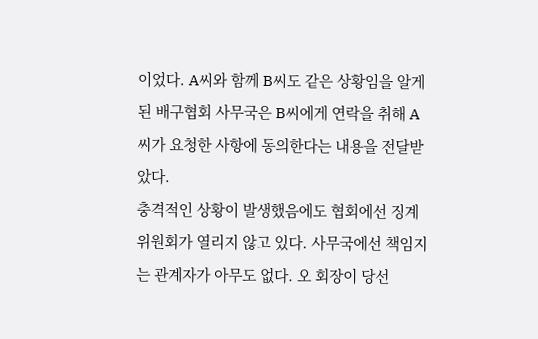이었다. A씨와 함께 B씨도 같은 상황임을 알게 된 배구협회 사무국은 B씨에게 연락을 취해 A씨가 요청한 사항에 동의한다는 내용을 전달받았다.
충격적인 상황이 발생했음에도 협회에선 징계위원회가 열리지 않고 있다. 사무국에선 책임지는 관계자가 아무도 없다. 오 회장이 당선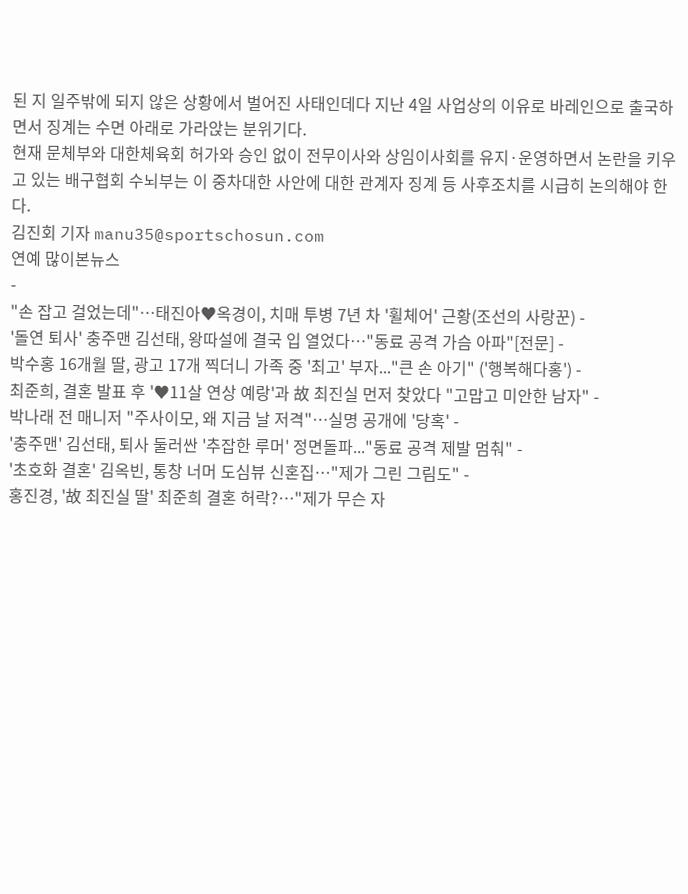된 지 일주밖에 되지 않은 상황에서 벌어진 사태인데다 지난 4일 사업상의 이유로 바레인으로 출국하면서 징계는 수면 아래로 가라앉는 분위기다.
현재 문체부와 대한체육회 허가와 승인 없이 전무이사와 상임이사회를 유지·운영하면서 논란을 키우고 있는 배구협회 수뇌부는 이 중차대한 사안에 대한 관계자 징계 등 사후조치를 시급히 논의해야 한다.
김진회 기자 manu35@sportschosun.com
연예 많이본뉴스
-
"손 잡고 걸었는데"…태진아♥옥경이, 치매 투병 7년 차 '휠체어' 근황(조선의 사랑꾼) -
'돌연 퇴사' 충주맨 김선태, 왕따설에 결국 입 열었다…"동료 공격 가슴 아파"[전문] -
박수홍 16개월 딸, 광고 17개 찍더니 가족 중 '최고' 부자..."큰 손 아기" ('행복해다홍') -
최준희, 결혼 발표 후 '♥11살 연상 예랑'과 故 최진실 먼저 찾았다 "고맙고 미안한 남자" -
박나래 전 매니저 "주사이모, 왜 지금 날 저격"…실명 공개에 '당혹' -
'충주맨' 김선태, 퇴사 둘러싼 '추잡한 루머' 정면돌파..."동료 공격 제발 멈춰" -
'초호화 결혼' 김옥빈, 통창 너머 도심뷰 신혼집…"제가 그린 그림도" -
홍진경, '故 최진실 딸' 최준희 결혼 허락?…"제가 무슨 자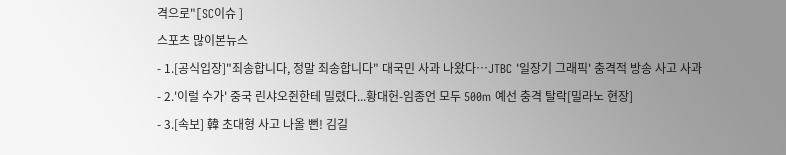격으로"[SC이슈 ]
스포츠 많이본뉴스
- 1.[공식입장]"죄송합니다, 정말 죄송합니다" 대국민 사과 나왔다…JTBC '일장기 그래픽' 충격적 방송 사고 사과
- 2.'이럴 수가' 중국 린샤오쥔한테 밀렸다...황대헌-임종언 모두 500m 예선 충격 탈락[밀라노 현장]
- 3.[속보] 韓 초대형 사고 나올 뻔! 김길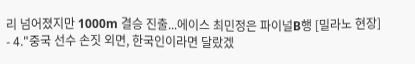리 넘어졌지만 1000m 결승 진출...에이스 최민정은 파이널B행 [밀라노 현장]
- 4."중국 선수 손짓 외면, 한국인이라면 달랐겠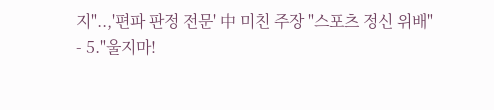지"..,'편파 판정 전문' 中 미친 주장 "스포츠 정신 위배"
- 5."울지마!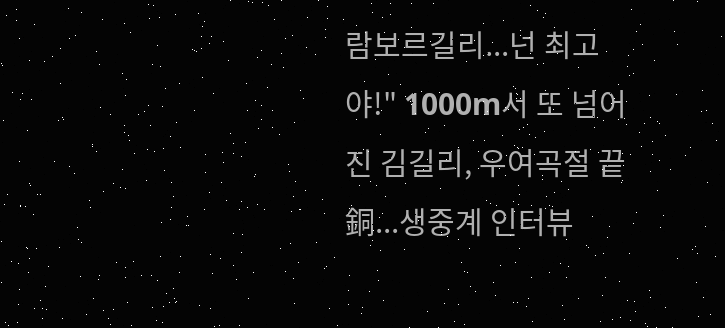람보르길리...넌 최고야!" 1000m서 또 넘어진 김길리, 우여곡절 끝 銅...생중계 인터뷰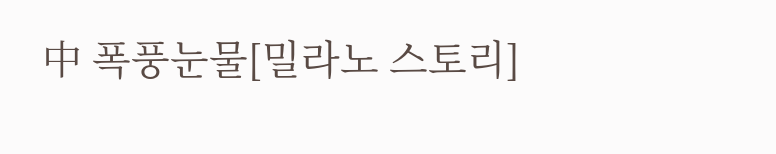中 폭풍눈물[밀라노 스토리]